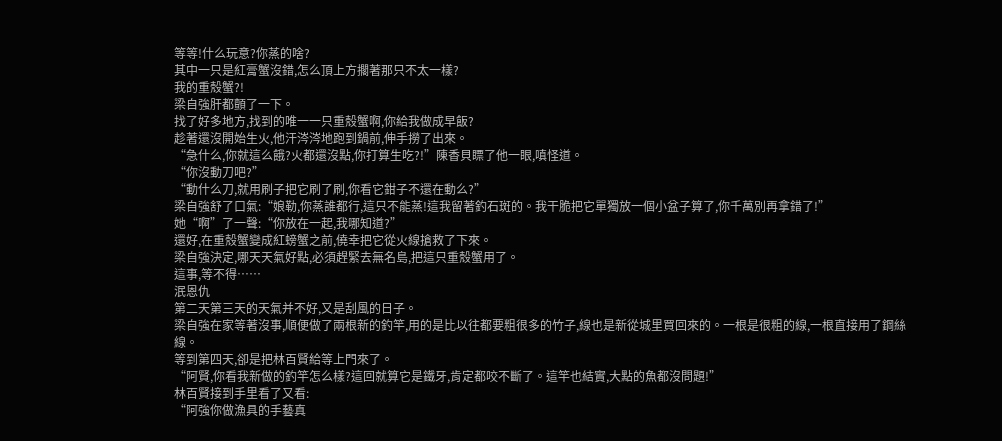等等!什么玩意?你蒸的啥?
其中一只是紅膏蟹沒錯,怎么頂上方擱著那只不太一樣?
我的重殼蟹?!
梁自強肝都顫了一下。
找了好多地方,找到的唯一一只重殼蟹啊,你給我做成早飯?
趁著還沒開始生火,他汗涔涔地跑到鍋前,伸手撈了出來。
“急什么,你就這么餓?火都還沒點,你打算生吃?!”陳香貝瞟了他一眼,嗔怪道。
“你沒動刀吧?”
“動什么刀,就用刷子把它刷了刷,你看它鉗子不還在動么?”
梁自強舒了口氣:“娘勒,你蒸誰都行,這只不能蒸!這我留著釣石斑的。我干脆把它單獨放一個小盆子算了,你千萬別再拿錯了!”
她“啊”了一聲:“你放在一起,我哪知道?”
還好,在重殼蟹變成紅螃蟹之前,僥幸把它從火線搶救了下來。
梁自強決定,哪天天氣好點,必須趕緊去無名島,把這只重殼蟹用了。
這事,等不得……
泯恩仇
第二天第三天的天氣并不好,又是刮風的日子。
梁自強在家等著沒事,順便做了兩根新的釣竿,用的是比以往都要粗很多的竹子,線也是新從城里買回來的。一根是很粗的線,一根直接用了鋼絲線。
等到第四天,卻是把林百賢給等上門來了。
“阿賢,你看我新做的釣竿怎么樣?這回就算它是鐵牙,肯定都咬不斷了。這竿也結實,大點的魚都沒問題!”
林百賢接到手里看了又看:
“阿強你做漁具的手藝真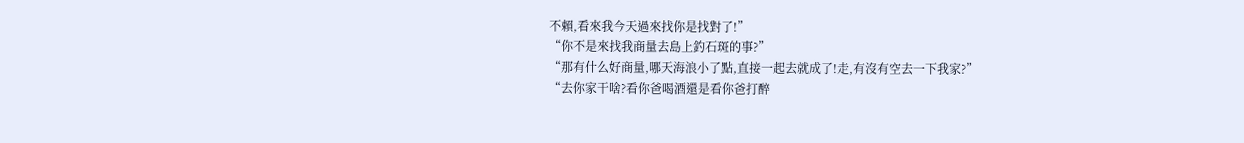不賴,看來我今天過來找你是找對了!”
“你不是來找我商量去島上釣石斑的事?”
“那有什么好商量,哪天海浪小了點,直接一起去就成了!走,有沒有空去一下我家?”
“去你家干啥?看你爸喝酒還是看你爸打醉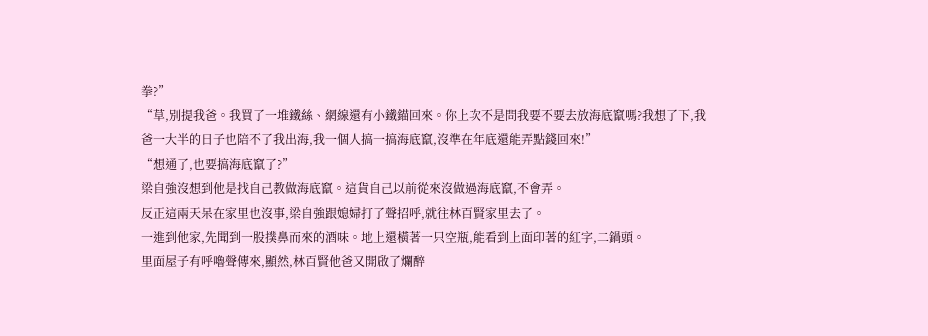拳?”
“草,別提我爸。我買了一堆鐵絲、網線還有小鐵錨回來。你上次不是問我要不要去放海底竄嗎?我想了下,我爸一大半的日子也陪不了我出海,我一個人搞一搞海底竄,沒準在年底還能弄點錢回來!”
“想通了,也要搞海底竄了?”
梁自強沒想到他是找自己教做海底竄。這貨自己以前從來沒做過海底竄,不會弄。
反正這兩天呆在家里也沒事,梁自強跟媳婦打了聲招呼,就往林百賢家里去了。
一進到他家,先聞到一股撲鼻而來的酒味。地上還橫著一只空瓶,能看到上面印著的紅字,二鍋頭。
里面屋子有呼嚕聲傳來,顯然,林百賢他爸又開啟了爛醉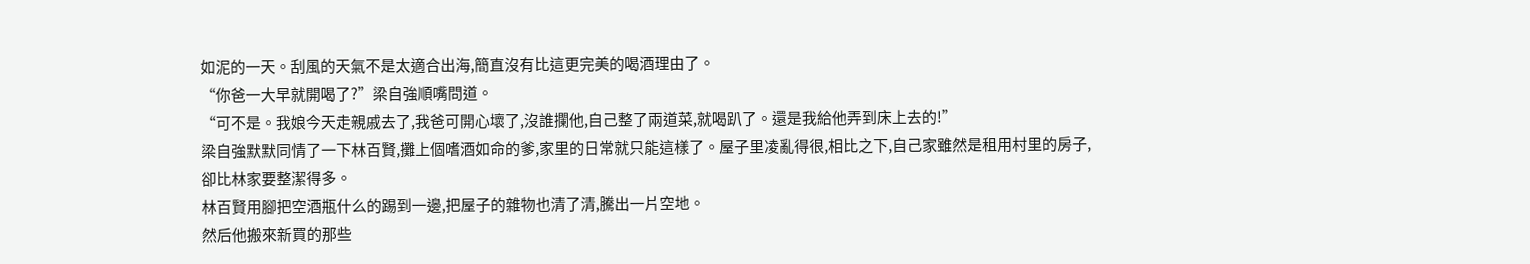如泥的一天。刮風的天氣不是太適合出海,簡直沒有比這更完美的喝酒理由了。
“你爸一大早就開喝了?”梁自強順嘴問道。
“可不是。我娘今天走親戚去了,我爸可開心壞了,沒誰攔他,自己整了兩道菜,就喝趴了。還是我給他弄到床上去的!”
梁自強默默同情了一下林百賢,攤上個嗜酒如命的爹,家里的日常就只能這樣了。屋子里凌亂得很,相比之下,自己家雖然是租用村里的房子,卻比林家要整潔得多。
林百賢用腳把空酒瓶什么的踢到一邊,把屋子的雜物也清了清,騰出一片空地。
然后他搬來新買的那些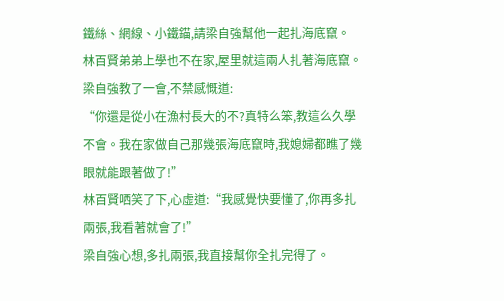鐵絲、網線、小鐵錨,請梁自強幫他一起扎海底竄。
林百賢弟弟上學也不在家,屋里就這兩人扎著海底竄。梁自強教了一會,不禁感慨道:
“你還是從小在漁村長大的不?真特么笨,教這么久學不會。我在家做自己那幾張海底竄時,我媳婦都瞧了幾眼就能跟著做了!”
林百賢哂笑了下,心虛道:“我感覺快要懂了,你再多扎兩張,我看著就會了!”
梁自強心想,多扎兩張,我直接幫你全扎完得了。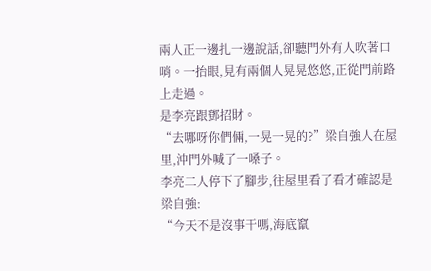兩人正一邊扎一邊說話,卻聽門外有人吹著口哨。一抬眼,見有兩個人晃晃悠悠,正從門前路上走過。
是李亮跟鄧招財。
“去哪呀你們倆,一晃一晃的?”梁自強人在屋里,沖門外喊了一嗓子。
李亮二人停下了腳步,往屋里看了看才確認是梁自強:
“今天不是沒事干嗎,海底竄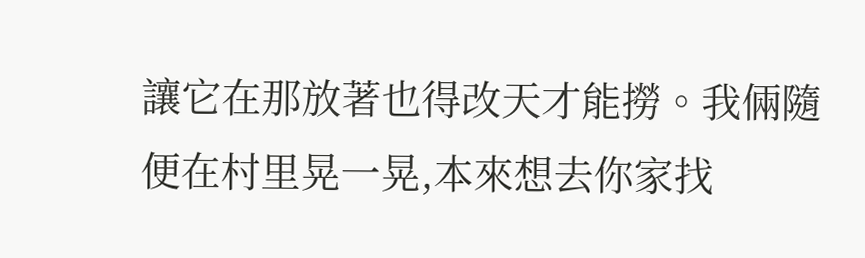讓它在那放著也得改天才能撈。我倆隨便在村里晃一晃,本來想去你家找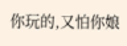你玩的,又怕你娘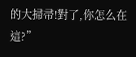的大掃帚!對了,你怎么在這?”